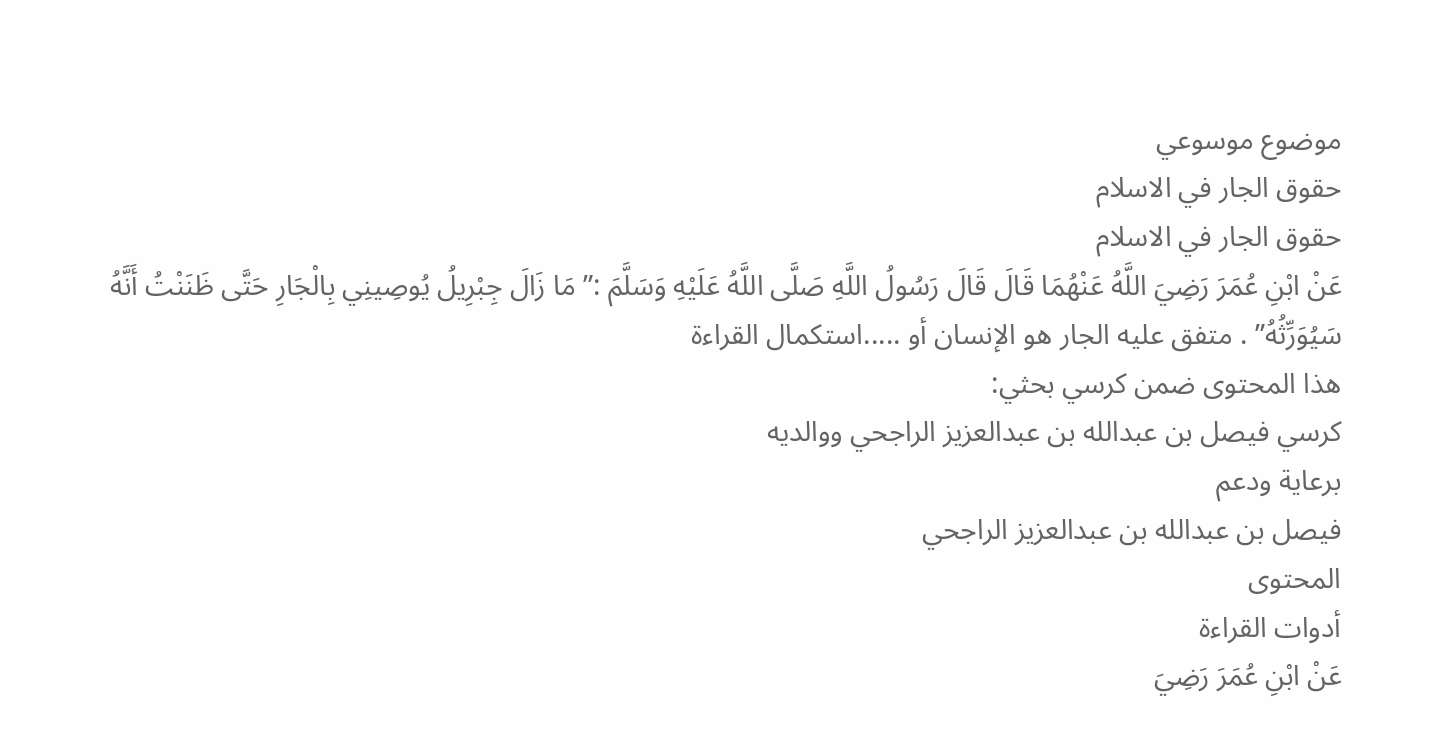موضوع موسوعي
حقوق الجار في الاسلام
حقوق الجار في الاسلام
عَنْ ابْنِ عُمَرَ رَضِيَ اللَّهُ عَنْهُمَا قَالَ قَالَ رَسُولُ اللَّهِ صَلَّى اللَّهُ عَلَيْهِ وَسَلَّمَ :” مَا زَالَ جِبْرِيلُ يُوصِينِي بِالْجَارِ حَتَّى ظَنَنْتُ أَنَّهُ سَيُوَرِّثُهُ” . متفق عليه الجار هو الإنسان أو .....استكمال القراءة
هذا المحتوى ضمن كرسي بحثي:
كرسي فيصل بن عبدالله بن عبدالعزيز الراجحي ووالديه
برعاية ودعم
فيصل بن عبدالله بن عبدالعزيز الراجحي
المحتوى
أدوات القراءة
عَنْ ابْنِ عُمَرَ رَضِيَ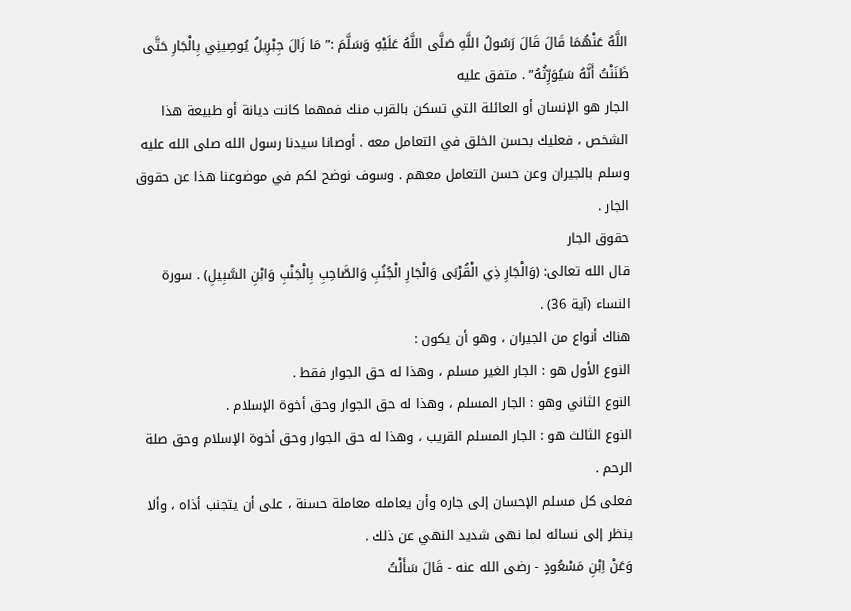اللَّهُ عَنْهُمَا قَالَ قَالَ رَسُولُ اللَّهِ صَلَّى اللَّهُ عَلَيْهِ وَسَلَّمَ :” مَا زَالَ جِبْرِيلُ يُوصِينِي بِالْجَارِ حَتَّى ظَنَنْتُ أَنَّهُ سَيُوَرِّثُهُ” . متفق عليه
الجار هو الإنسان أو العائلة التي تسكن بالقرب منك فمهما كانت ديانة أو طبيعة هذا الشخص ، فعليك بحسن الخلق في التعامل معه . أوصانا سيدنا رسول الله صلى الله عليه وسلم بالجيران وعن حسن التعامل معهم . وسوف نوضح لكم في موضوعنا هذا عن حقوق الجار .
حقوق الجار
قال الله تعالى: (وَالْجَارِ ذِي الْقُرْبَى وَالْجَارِ الْجُنُبِ وَالصَّاحِبِ بِالْجَنْبِ وَابْنِ السَّبِيلِ) . سورة النساء (آية 36) .
هناك أنواع من الجيران ، وهو أن يكون :
النوع الأول هو : الجار الغير مسلم ، وهذا له حق الجوار فقط .
النوع الثاني وهو : الجار المسلم ، وهذا له حق الجوار وحق أخوة الإسلام .
النوع الثالث هو : الجار المسلم القريب ، وهذا له حق الجوار وحق أخوة الإسلام وحق صلة الرحم .
فعلى كل مسلم الإحسان إلى جاره وأن يعامله معاملة حسنة ، على أن يتجنب أذاه ، وألا ينظر إلى نسائه لما نهى شديد النهي عن ذلك .
وَعَنْ اِبْنِ مَسْعُودٍ - رضى الله عنه - قَالَ سَأَلْتُ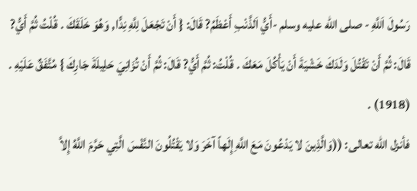رَسُولَ اَللَّهِ - صلى الله عليه وسلم -أَيُّ اَلذَّنْبِ أَعْظَمُ? قَالَ: { أَنْ تَجْعَلَ لِلَّهِ نِدًّا, وَهُوَ خَلَقَكَ . قُلْتُ ثُمَّ أَيُّ? قَالَ: ثُمَّ أَنْ تَقْتُلَ وَلَدَكَ خَشْيَةَ أَنْ يَأْكُلَ مَعَكَ . قُلْتُ: ثُمَّ أَيُّ? قَالَ: ثُمَّ أَنْ تُزَانِيَ حَلِيلَةَ جَارِكَ } مُتَّفَقٌ عَلَيْهِ . (1918) .
فأنزل الله تعالى: ((وَالَّذِينَ لا يَدْعُونَ مَعَ اللَّهِ إِلَهاً آخَرَ وَلا يَقْتُلُونَ النَّفْسَ الَّتِي حَرَّمَ اللَّهُ إِلاَّ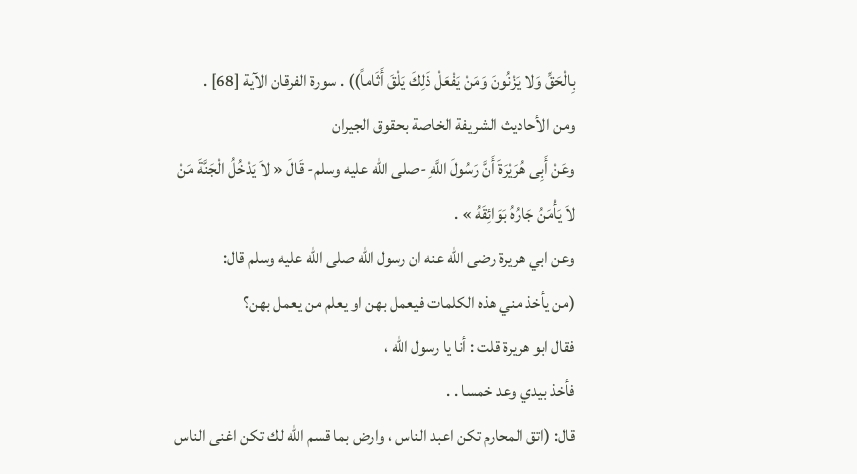بِالْحَقِّ وَلا يَزْنُونَ وَمَنْ يَفْعَلْ ذَلِكَ يَلْقَ أَثَاماً)) . سورة الفرقان الآية [68] .
ومن الأحاديث الشريفة الخاصة بحقوق الجيران
وعَنْ أَبِى هُرَيْرَةَ أَنَّ رَسُولَ اللَّهِ -صلى الله عليه وسلم- قَالَ « لاَ يَدْخُلُ الْجَنَّةَ مَنْ لاَ يَأْمَنُ جَارُهُ بَوَائِقَهُ » .
وعن ابي هريرة رضى الله عنه ان رسول الله صلى الله عليه وسلم قال:
(من يأخذ مني هذه الكلمات فيعمل بهن او يعلم من يعمل بهن؟
فقال ابو هريرة قلت : أنا يا رسول الله ،
فأخذ بيدي وعد خمسا . .
قال: (اتق المحارم تكن اعبد الناس ، وارض بما قسم الله لك تكن اغنى الناس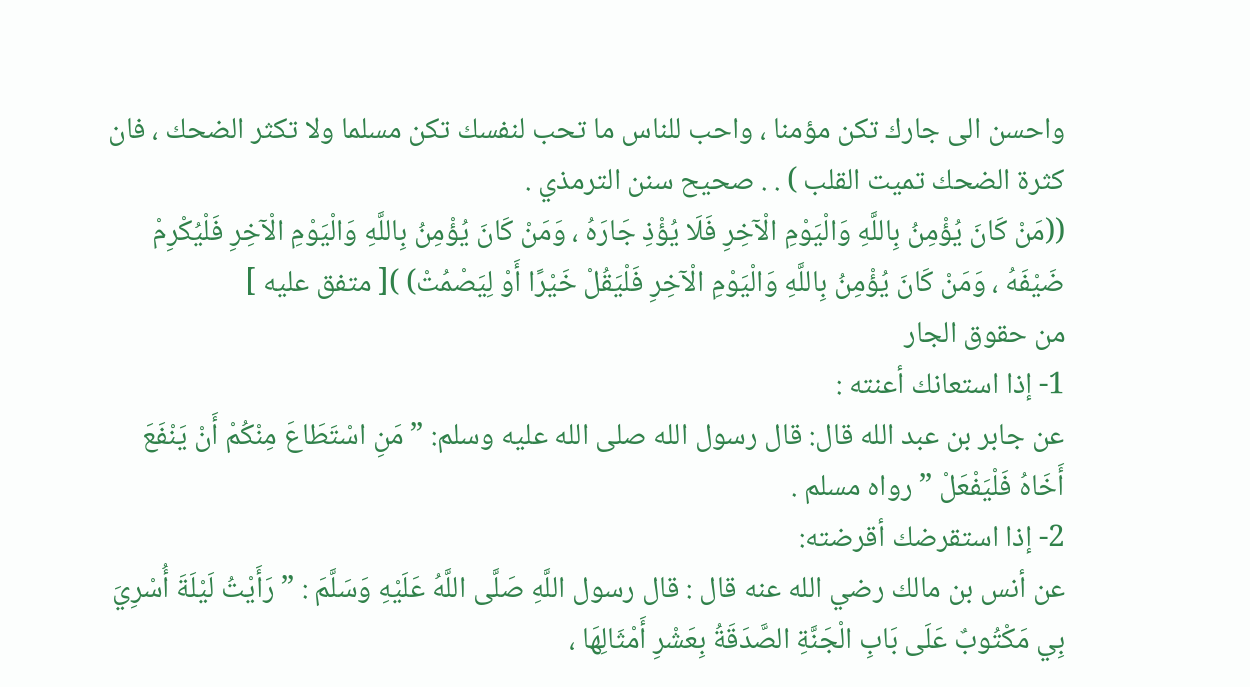واحسن الى جارك تكن مؤمنا ، واحب للناس ما تحب لنفسك تكن مسلما ولا تكثر الضحك ، فان كثرة الضحك تميت القلب ) . . صحيح سنن الترمذي .
((مَنْ كَانَ يُؤْمِنُ بِاللَّهِ وَالْيَوْمِ الْآخِرِ فَلَا يُؤْذِ جَارَهُ ، وَمَنْ كَانَ يُؤْمِنُ بِاللَّهِ وَالْيَوْمِ الْآخِرِ فَلْيُكْرِمْ ضَيْفَهُ ، وَمَنْ كَانَ يُؤْمِنُ بِاللَّهِ وَالْيَوْمِ الْآخِرِ فَلْيَقُلْ خَيْرًا أَوْ لِيَصْمُتْ) )[ متفق عليه ]
من حقوق الجار
1- إذا استعانك أعنته :
عن جابر بن عبد الله قال: قال رسول الله صلى الله عليه وسلم: ” مَنِ اسْتَطَاعَ مِنْكُمْ أَنْ يَنْفَعَ أَخَاهُ فَلْيَفْعَلْ ” رواه مسلم .
2- إذا استقرضك أقرضته:
عن أنس بن مالك رضي الله عنه قال : قال رسول اللَّهِ صَلَّى اللَّهُ عَلَيْهِ وَسَلَّمَ : ” رَأَيْتُ لَيْلَةَ أُسْرِيَ بِي مَكْتُوبٌ عَلَى بَابِ الْجَنَّةِ الصَّدَقَةُ بِعَشْرِ أَمْثَالِهَا ،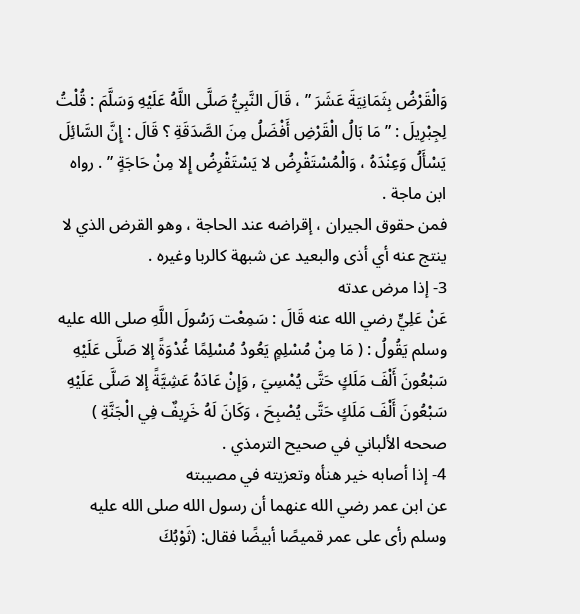وَالْقَرْضُ بِثَمَانِيَةَ عَشَرَ ” ، قَالَ النَّبِيُّ صَلَّى اللَّهُ عَلَيْهِ وَسَلَّمَ : قُلْتُ لِجِبْرِيلَ : ” مَا بَالُ الْقَرْضِ أَفْضَلُ مِنَ الصَّدَقَةِ ؟ قَالَ : إِنَّ السَّائِلَ يَسْأَلُ وَعِنْدَهُ ، وَالْمُسْتَقْرِضُ لا يَسْتَقْرِضُ إِلا مِنْ حَاجَةٍ ” . رواه ابن ماجة .
فمن حقوق الجيران ، إقراضه عند الحاجة ، وهو القرض الذي لا ينتج عنه أي أذى والبعيد عن شبهة كالربا وغيره .
3- إذا مرض عدته
عَنْ عَلِيٍّ رضي الله عنه قَالَ : سَمِعْت رَسُولَ اللَّهِ صلى الله عليه وسلم يَقُولُ : ( مَا مِنْ مُسْلِمٍ يَعُودُ مُسْلِمًا غُدْوَةً إلا صَلَّى عَلَيْهِ سَبْعُونَ أَلْفَ مَلَكٍ حَتَّى يُمْسِيَ , وَإِنْ عَادَهُ عَشِيَّةً إلا صَلَّى عَلَيْهِ سَبْعُونَ أَلْفَ مَلَكٍ حَتَّى يُصْبِحَ ، وَكَانَ لَهُ خَرِيفٌ فِي الْجَنَّةِ ) صححه الألباني في صحيح الترمذي .
4- إذا أصابه خير هنأه وتعزيته في مصيبته
عن ابن عمر رضي الله عنهما أن رسول الله صلى الله عليه وسلم رأى على عمر قميصًا أبيضًا فقال: (ثَوْبُكَ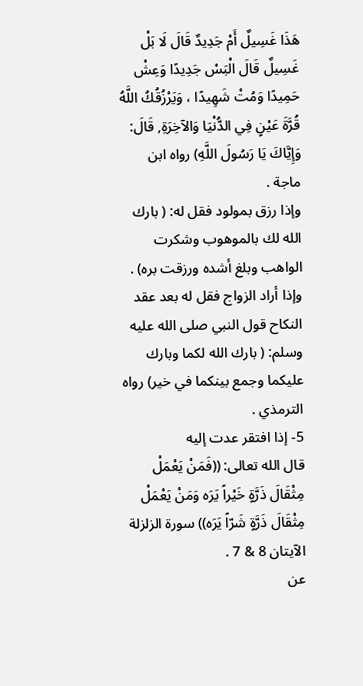هَذَا غَسِيلٌ أَمْ جَدِيدٌ قَالَ لَا بَلْ غَسِيلٌ قَالَ الْبَسْ جَدِيدًا وَعِشْ حَمِيدًا وَمُتْ شَهِيدًا ، وَيَرْزُقُكُ اللَّهُ قُرَّةَ عَيْنٍ فِي الدُّنْيَا وَالآخِرَةِ, قَالَ: وَإِيَّاكَ يَا رَسُولَ اللَّهِ) رواه ابن ماجة .
وإذا رزق بمولود فقل له: ( بارك الله لك بالموهوب وشكرت الواهب وبلغ أشده ورزقت بره) .
وإذا أراد الزواج فقل له بعد عقد النكاح قول النبي صلى الله عليه وسلم: ( بارك الله لكما وبارك عليكما وجمع بينكما في خير) رواه الترمذي .
5- إذا افتقر عدت إليه
قال الله تعالى: ((فَمَنْ يَعْمَلْ مِثْقَالَ ذَرَّةٍ خَيْراً يَرَه وَمَنْ يَعْمَلْ مِثْقَالَ ذَرَّةٍ شَرّاً يَرَه)) سورة الزلزلة الآيتان 8 & 7 .
عن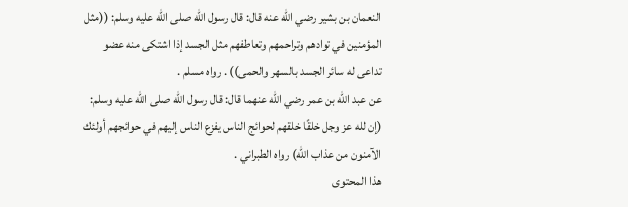النعمان بن بشير رضي الله عنه قال: قال رسول الله صلى الله عليه وسلم: ((مثل المؤمنين في توادهم وتراحمهم وتعاطفهم مثل الجسد إذا اشتكى منه عضو تداعى له سائر الجسد بالسهر والحمى)) . رواه مسلم .
عن عبد الله بن عمر رضي الله عنهما قال: قال رسول الله صلى الله عليه وسلم: (إن لله عز وجل خلقًا خلقهم لحوائج الناس يفزع الناس إليهم في حوائجهم أولئك الآمنون من عذاب الله) رواه الطبراني .
هذا المحتوى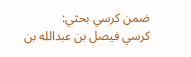ضمن كرسي بحثي:
كرسي فيصل بن عبدالله بن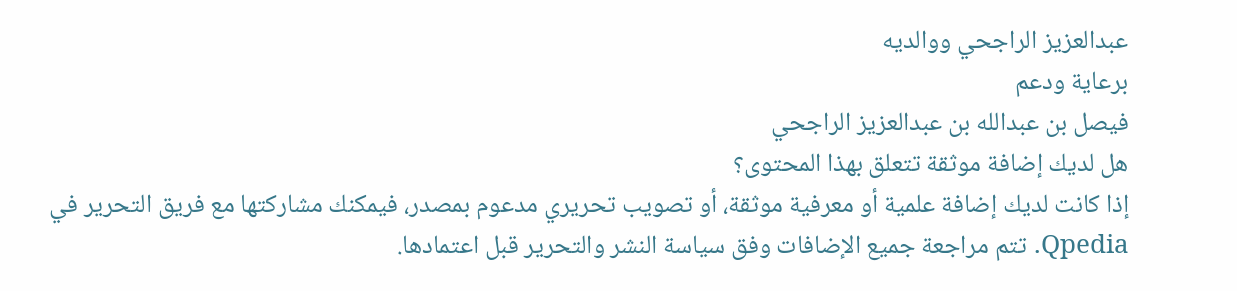عبدالعزيز الراجحي ووالديه
برعاية ودعم
فيصل بن عبدالله بن عبدالعزيز الراجحي
هل لديك إضافة موثقة تتعلق بهذا المحتوى؟
إذا كانت لديك إضافة علمية أو معرفية موثقة، أو تصويب تحريري مدعوم بمصدر، فيمكنك مشاركتها مع فريق التحرير في Qpedia. تتم مراجعة جميع الإضافات وفق سياسة النشر والتحرير قبل اعتمادها.